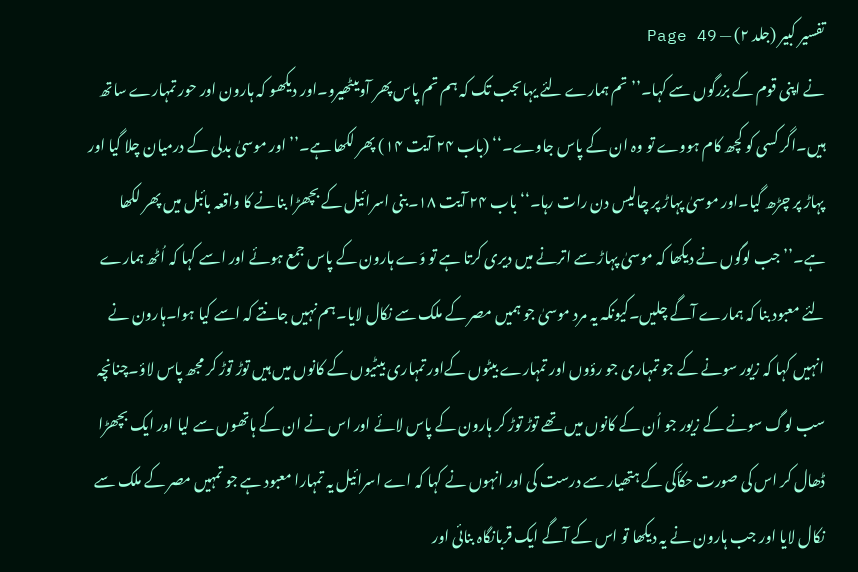تفسیر کبیر (جلد ۲) — Page 49
نے اپنی قوم کے بزرگوں سے کہا۔’’ تم ہمارے لئے یہاںجب تک کہ ہم تم پاس پھر آویںٹھیرو۔اور دیکھو کہ ہارون اور حور تمہارے ساتھ ہیں۔اگر کسی کو کچھ کام ہووے تو وہ ان کے پاس جاوے۔‘‘ (باب ۲۴ آیت ۱۴) پھر لکھا ہے۔’’ اور موسیٰ بدلی کے درمیان چلا گیا اور پہاڑ پر چڑھ گیا۔اور موسیٰ پہاڑ پر چالیس دن رات رہا۔‘‘ باب ۲۴ آیت ۱۸۔بنی اسرائیل کے بچھڑا بنانے کا واقعہ بائبل میں پھر لکھا ہے۔’’ جب لوگوں نے دیکھا کہ موسیٰ پہاڑ سے اترنے میں دیری کرتا ہے تو وَے ہارون کے پاس جمع ہوئے اور اسے کہا کہ اُٹھ ہمارے لئے معبود بنا کہ ہمارے آگے چلیں۔کیونکہ یہ مرد موسیٰ جو ہمیں مصر کے ملک سے نکال لایا۔ہم نہیں جانتے کہ اسے کیا ہوا۔ہارون نے انہیں کہا کہ زیور سونے کے جو تمہاری جو رؤوں اور تمہارے بیٹوں کےاور تمہاری بیٹیوں کے کانوں میں ہیں توڑ توڑ کر مجھ پاس لاؤ۔چنانچہ سب لوگ سونے کے زیور جو اُن کے کانوں میں تھے توڑ توڑ کر ہارون کے پاس لائے اور اس نے ان کے ہاتھوں سے لیا اور ایک بچھڑا ڈھال کر اس کی صورت حکاّکی کے ہتھیار سے درست کی اور انہوں نے کہا کہ اے اسرائیل یہ تمہارا معبود ہے جو تمہیں مصر کے ملک سے نکال لایا اور جب ہارون نے یہ دیکھا تو اس کے آگے ایک قربانگاہ بنائی اور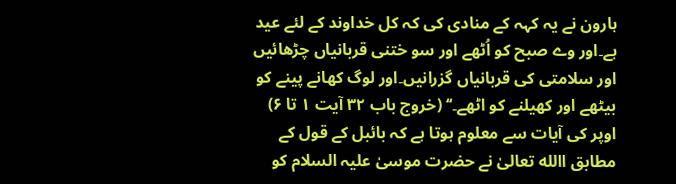ہارون نے یہ کہہ کے منادی کی کہ کل خداوند کے لئے عید ہے۔اور وے صبح کو اُٹھے اور سو ختنی قربانیاں چڑھائیں اور سلامتی کی قربانیاں گزرانیں۔اور لوگ کھانے پینے کو بیٹھے اور کھیلنے کو اٹھے۔‘‘ (خروج باب ۳۲ آیت ۱ تا ۶) اوپر کی آیات سے معلوم ہوتا ہے کہ بائبل کے قول کے مطابق االله تعالیٰ نے حضرت موسیٰ علیہ السلام کو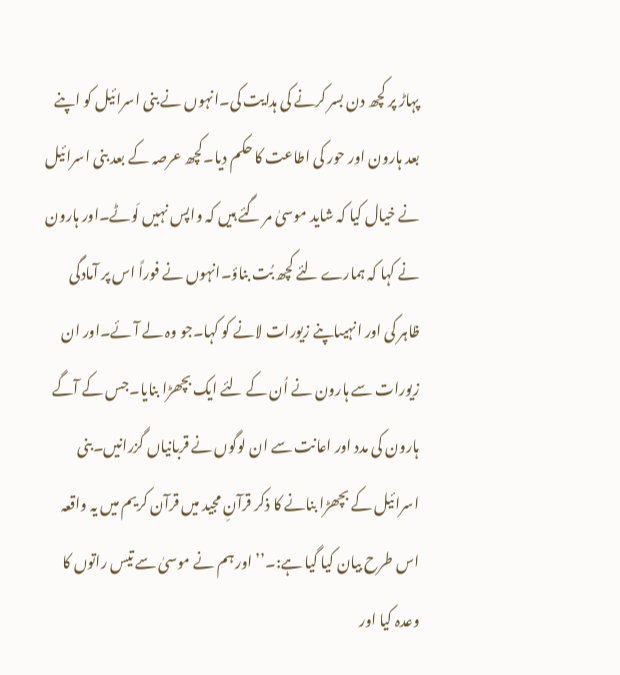پہاڑ پر کچھ دن بسر کرنے کی ہدایت کی۔انہوں نے بنی اسرائیل کو اپنے بعد ہارون اور حور کی اطاعت کا حکم دیا۔کچھ عرصہ کے بعد بنی اسرائیل نے خیال کیا کہ شاید موسیٰ مر گئے ہیں کہ واپس نہیں لَوٹے۔اور ہارون نے کہا کہ ہمارے لئے کچھ بُت بناؤ۔انہوں نے فوراً اس پر آمادگی ظاہر کی اور انہیںاپنے زیورات لانے کو کہا۔جو وہ لے آئے۔اور ان زیورات سے ہارون نے اُن کے لئے ایک بچھڑا بنایا۔جس کے آگے ہارون کی مدد اور اعانت سے ان لوگوں نے قربانیاں گزرانیں۔بنی اسرائیل کے بچھڑا بنانے کا ذکر قرآنِ مجید میں قرآن کریم میں یہ واقعہ اس طرح بیان کیا گیا ہے:۔’’ اور ہم نے موسیٰ سے تیس راتوں کا وعدہ کیا اور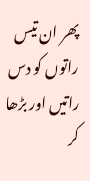پھر ان تیس راتوں کو دس راتیں اور بڑھا کر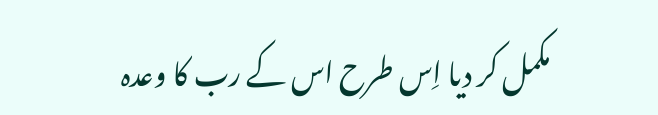مکمل کر دیا اِس طرح اس کے رب کا وعدہ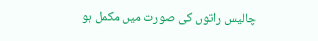چالیس راتوں کی صورت میں مکمل ہو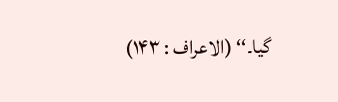گیا۔‘‘ (الاعراف : ۱۴۳)